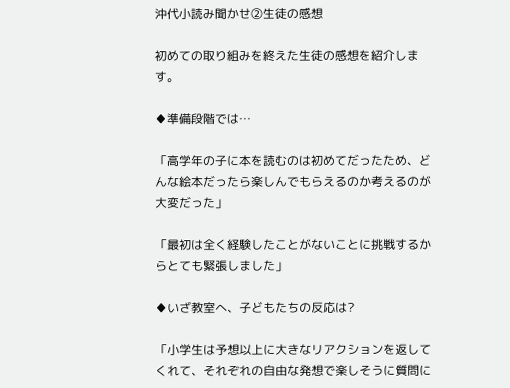沖代小読み聞かせ②生徒の感想

初めての取り組みを終えた生徒の感想を紹介します。

♦準備段階では…

「高学年の子に本を読むのは初めてだったため、どんな絵本だったら楽しんでもらえるのか考えるのが大変だった」

「最初は全く経験したことがないことに挑戦するからとても緊張しました」

♦いざ教室へ、子どもたちの反応は?

「小学生は予想以上に大きなリアクションを返してくれて、それぞれの自由な発想で楽しそうに質問に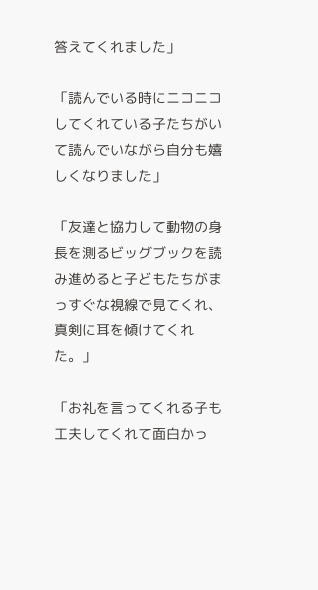答えてくれました」

「読んでいる時にニコニコしてくれている子たちがいて読んでいながら自分も嬉しくなりました」

「友達と協力して動物の身長を測るビッグブックを読み進めると子どもたちがまっすぐな視線で見てくれ、真剣に耳を傾けてくれた。」

「お礼を言ってくれる子も工夫してくれて面白かっ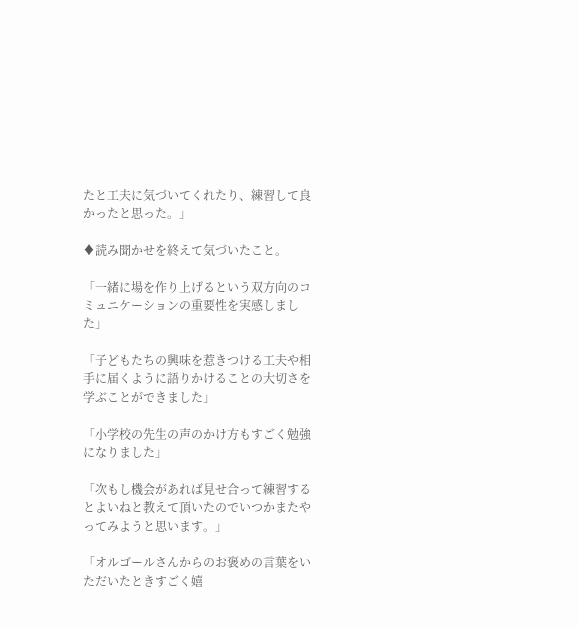たと工夫に気づいてくれたり、練習して良かったと思った。」

♦読み聞かせを終えて気づいたこと。

「一緒に場を作り上げるという双方向のコミュニケーションの重要性を実感しました」

「子どもたちの興味を惹きつける工夫や相手に届くように語りかけることの大切さを学ぶことができました」

「小学校の先生の声のかけ方もすごく勉強になりました」

「次もし機会があれば見せ合って練習するとよいねと教えて頂いたのでいつかまたやってみようと思います。」

「オルゴールさんからのお褒めの言葉をいただいたときすごく嬉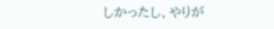しかったし、やりが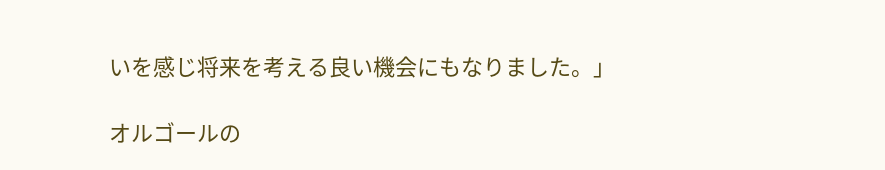いを感じ将来を考える良い機会にもなりました。」

オルゴールの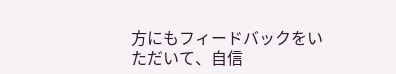方にもフィードバックをいただいて、自信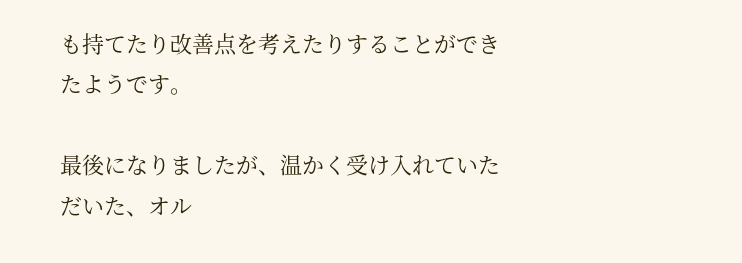も持てたり改善点を考えたりすることができたようです。

最後になりましたが、温かく受け入れていただいた、オル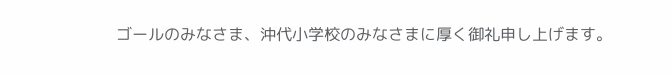ゴールのみなさま、沖代小学校のみなさまに厚く御礼申し上げます。